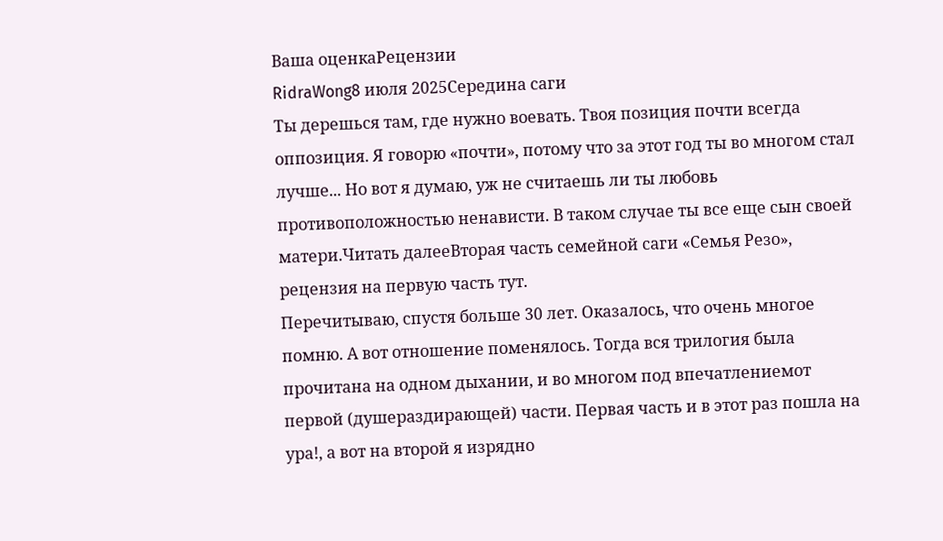Ваша оценкаРецензии
RidraWong8 июля 2025Середина саги
Ты дерешься там, где нужно воевать. Твоя позиция почти всегда оппозиция. Я говорю «почти», потому что за этот год ты во многом стал лучше... Но вот я думаю, уж не считаешь ли ты любовь противоположностью ненависти. В таком случае ты все еще сын своей матери.Читать далееВторая часть семейной саги «Семья Резо», рецензия на первую часть тут.
Перечитываю, спустя больше 30 лет. Оказалось, что очень многое помню. А вот отношение поменялось. Тогда вся трилогия была прочитана на одном дыхании, и во многом под впечатлениемот первой (душераздирающей) части. Первая часть и в этот раз пошла на ура!, а вот на второй я изрядно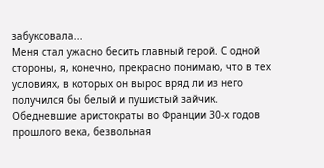забуксовала...
Меня стал ужасно бесить главный герой. С одной стороны, я, конечно, прекрасно понимаю, что в тех условиях, в которых он вырос вряд ли из него получился бы белый и пушистый зайчик. Обедневшие аристократы во Франции 30-х годов прошлого века, безвольная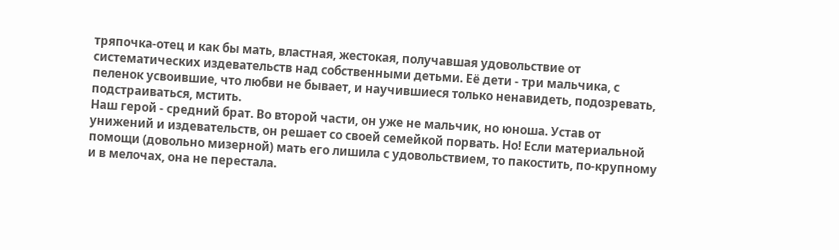тряпочка-отец и как бы мать, властная, жестокая, получавшая удовольствие от систематических издевательств над собственными детьми. Её дети - три мальчика, с пеленок усвоившие, что любви не бывает, и научившиеся только ненавидеть, подозревать, подстраиваться, мстить.
Наш герой - средний брат. Во второй части, он уже не мальчик, но юноша. Устав от унижений и издевательств, он решает со своей семейкой порвать. Но! Если материальной помощи (довольно мизерной) мать его лишила с удовольствием, то пакостить, по-крупному и в мелочах, она не перестала.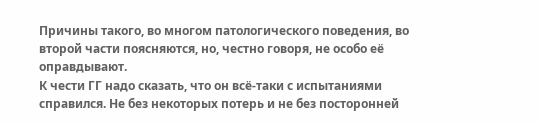Причины такого, во многом патологического поведения, во второй части поясняются, но, честно говоря, не особо её оправдывают.
К чести ГГ надо сказать, что он всё-таки с испытаниями справился. Не без некоторых потерь и не без посторонней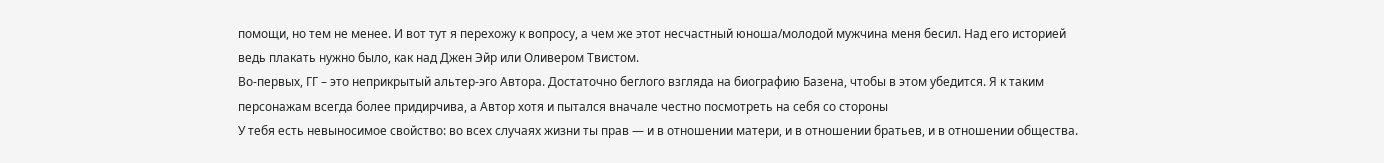помощи, но тем не менее. И вот тут я перехожу к вопросу, а чем же этот несчастный юноша/молодой мужчина меня бесил. Над его историей ведь плакать нужно было, как над Джен Эйр или Оливером Твистом.
Во-первых, ГГ – это неприкрытый альтер-эго Автора. Достаточно беглого взгляда на биографию Базена, чтобы в этом убедится. Я к таким персонажам всегда более придирчива, а Автор хотя и пытался вначале честно посмотреть на себя со стороны
У тебя есть невыносимое свойство: во всех случаях жизни ты прав — и в отношении матери, и в отношении братьев, и в отношении общества.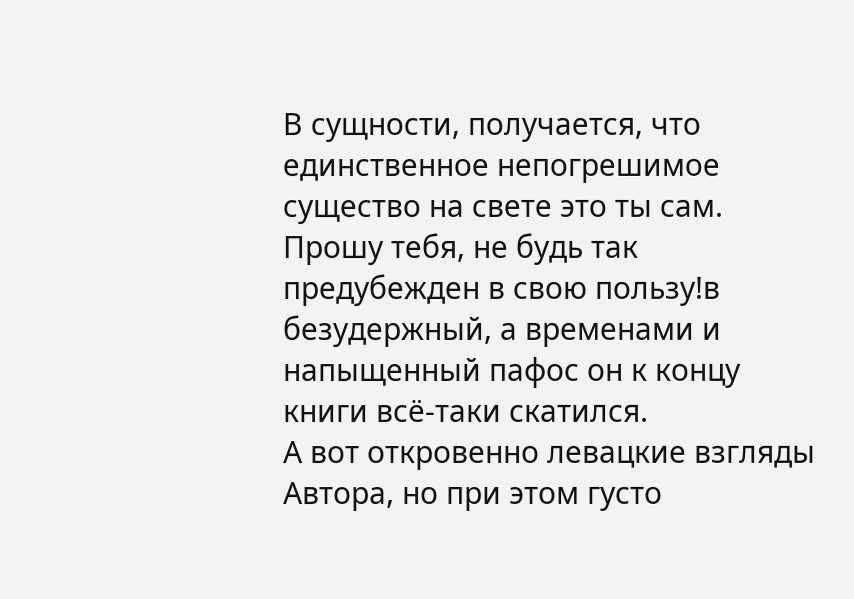В сущности, получается, что единственное непогрешимое существо на свете это ты сам. Прошу тебя, не будь так предубежден в свою пользу!в безудержный, а временами и напыщенный пафос он к концу книги всё-таки скатился.
А вот откровенно левацкие взгляды Автора, но при этом густо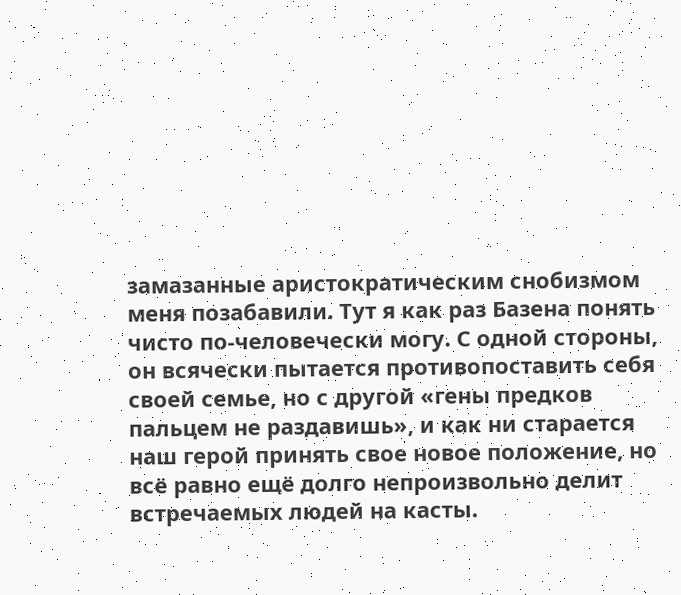замазанные аристократическим снобизмом меня позабавили. Тут я как раз Базена понять чисто по-человечески могу. С одной стороны, он всячески пытается противопоставить себя своей семье, но с другой «гены предков пальцем не раздавишь», и как ни старается наш герой принять свое новое положение, но всё равно ещё долго непроизвольно делит встречаемых людей на касты.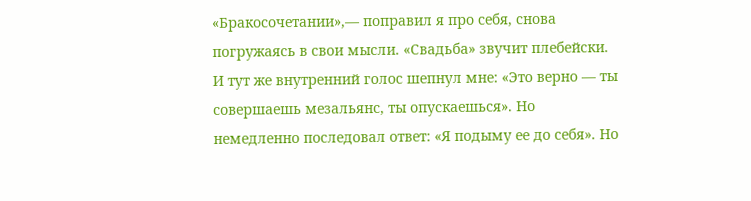«Бракосочетании»,— поправил я про себя, снова погружаясь в свои мысли. «Свадьба» звучит плебейски. И тут же внутренний голос шепнул мне: «Это верно — ты совершаешь мезальянс, ты опускаешься». Но немедленно последовал ответ: «Я подыму ее до себя». Но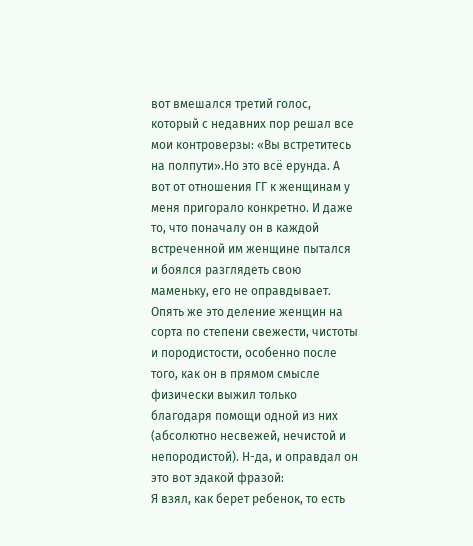вот вмешался третий голос, который с недавних пор решал все мои контроверзы: «Вы встретитесь на полпути».Но это всё ерунда. А вот от отношения ГГ к женщинам у меня пригорало конкретно. И даже то, что поначалу он в каждой встреченной им женщине пытался и боялся разглядеть свою маменьку, его не оправдывает. Опять же это деление женщин на сорта по степени свежести, чистоты и породистости, особенно после того, как он в прямом смысле физически выжил только благодаря помощи одной из них (абсолютно несвежей, нечистой и непородистой). Н-да, и оправдал он это вот эдакой фразой:
Я взял, как берет ребенок, то есть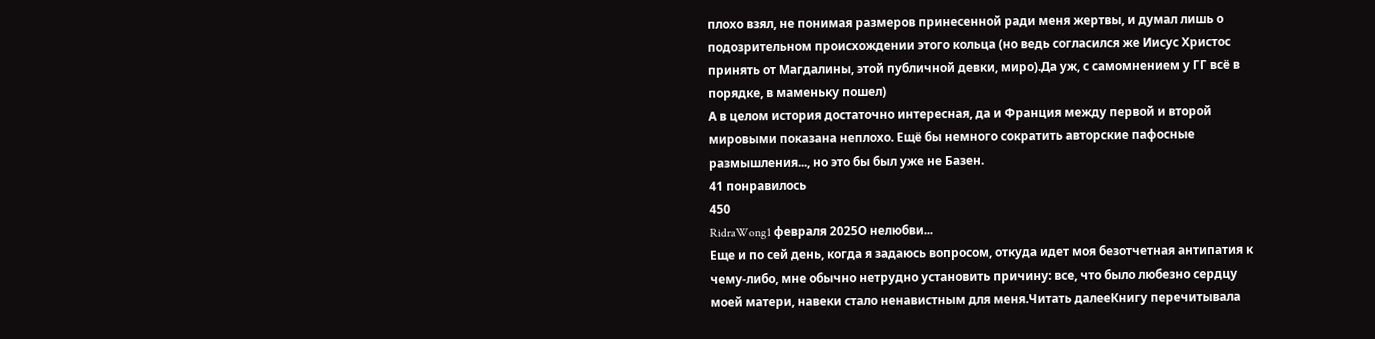плохо взял, не понимая размеров принесенной ради меня жертвы, и думал лишь о подозрительном происхождении этого кольца (но ведь согласился же Иисус Христос принять от Магдалины, этой публичной девки, миро).Да уж, с самомнением у ГГ всё в порядке, в маменьку пошел)
А в целом история достаточно интересная, да и Франция между первой и второй мировыми показана неплохо. Ещё бы немного сократить авторские пафосные размышления..., но это бы был уже не Базен.
41 понравилось
450
RidraWong1 февраля 2025О нелюбви...
Еще и по сей день, когда я задаюсь вопросом, откуда идет моя безотчетная антипатия к чему-либо, мне обычно нетрудно установить причину: все, что было любезно сердцу моей матери, навеки стало ненавистным для меня.Читать далееКнигу перечитывала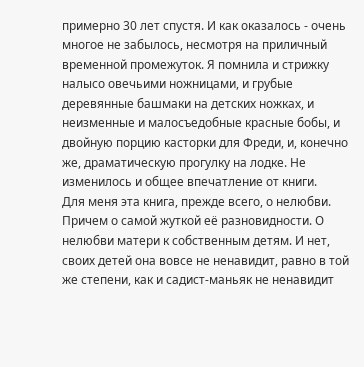примерно 30 лет спустя. И как оказалось - очень многое не забылось, несмотря на приличный временной промежуток. Я помнила и стрижку налысо овечьими ножницами, и грубые деревянные башмаки на детских ножках, и неизменные и малосъедобные красные бобы, и двойную порцию касторки для Фреди, и, конечно же, драматическую прогулку на лодке. Не изменилось и общее впечатление от книги.
Для меня эта книга, прежде всего, о нелюбви. Причем о самой жуткой её разновидности. О нелюбви матери к собственным детям. И нет, своих детей она вовсе не ненавидит, равно в той же степени, как и садист-маньяк не ненавидит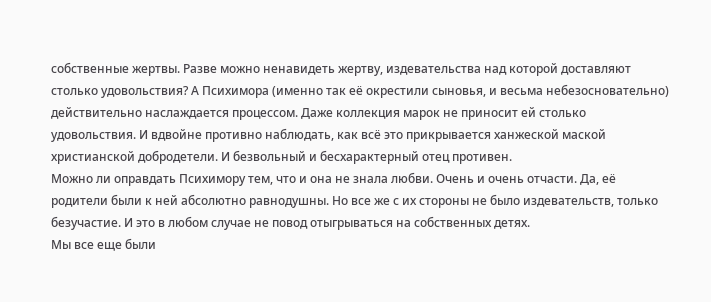собственные жертвы. Разве можно ненавидеть жертву, издевательства над которой доставляют столько удовольствия? А Психимора (именно так её окрестили сыновья, и весьма небезосновательно) действительно наслаждается процессом. Даже коллекция марок не приносит ей столько удовольствия. И вдвойне противно наблюдать, как всё это прикрывается ханжеской маской христианской добродетели. И безвольный и бесхарактерный отец противен.
Можно ли оправдать Психимору тем, что и она не знала любви. Очень и очень отчасти. Да, её родители были к ней абсолютно равнодушны. Но все же с их стороны не было издевательств, только безучастие. И это в любом случае не повод отыгрываться на собственных детях.
Мы все еще были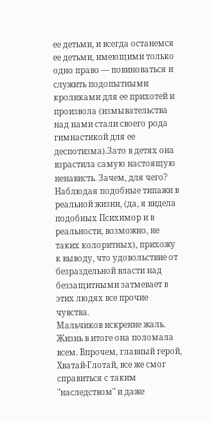ее детьми, и всегда останемся ее детьми, имеющими только одно право — повиноваться и служить подопытными кроликами для ее прихотей и произвола (измывательства над нами стали своего рода гимнастикой для ее деспотизма).Зато в детях она взрастила самую настоящую ненависть. Зачем, для чего? Наблюдая подобные типажи в реальной жизни, (да, я видела подобных Психимор и в реальности, возможно, не таких колоритных), прихожу к выводу, что удовольствие от безраздельной власти над беззащитными затмевает в этих людях все прочие чувства.
Мальчиков искренне жаль. Жизнь в итоге она поломала всем. Впрочем, главный герой, Хватай-Глотай, все же смог справиться с таким "наследством" и даже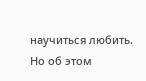научиться любить. Но об этом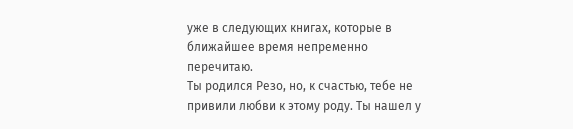уже в следующих книгах, которые в ближайшее время непременно перечитаю.
Ты родился Резо, но, к счастью, тебе не привили любви к этому роду. Ты нашел у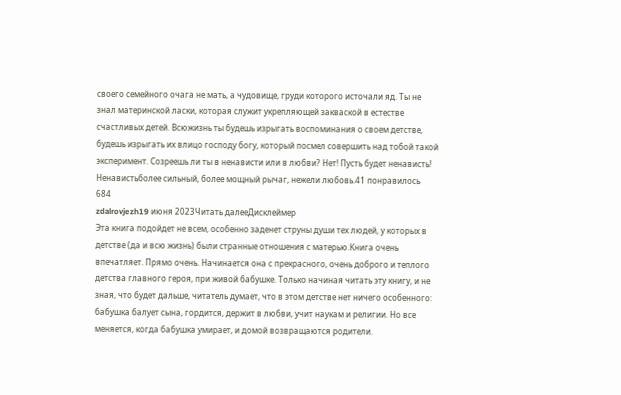своего семейного очага не мать, а чудовище, груди которого источали яд. Ты не знал материнской ласки, которая служит укрепляющей закваской в естестве счастливых детей. Всюжизнь ты будешь изрыгать воспоминания о своем детстве, будешь изрыгать их влицо господу богу, который посмел совершить над тобой такой эксперимент. Созреешь ли ты в ненависти или в любви? Нет! Пусть будет ненависть! Ненавистьболее сильный, более мощный рычаг, нежели любовь.41 понравилось
684
zdalrovjezh19 июня 2023Читать далееДисклеймер
Эта книга подойдет не всем, особенно заденет струны души тех людей, у которых в детстве (да и всю жизнь) были странные отношения с матерью.Книга очень впечатляет. Прямо очень. Начинается она с прекрасного, очень доброго и теплого детства главного героя, при живой бабушке. Только начиная читать эту книгу, и не зная, что будет дальше, читатель думает, что в этом детстве нет ничего особенного: бабушка балует сына, гордится, держит в любви, учит наукам и религии. Но все меняется, когда бабушка умирает, и домой возвращаются родители.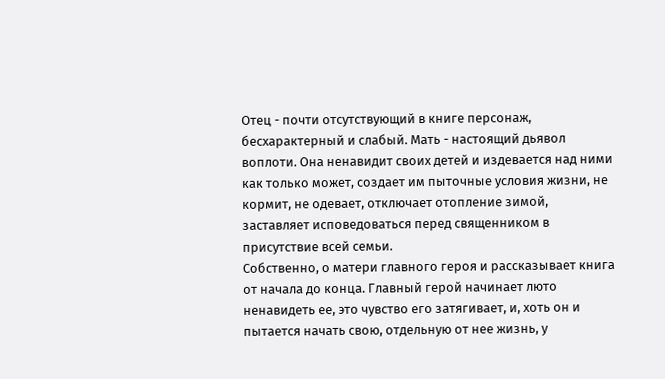Отец - почти отсутствующий в книге персонаж, бесхарактерный и слабый. Мать - настоящий дьявол воплоти. Она ненавидит своих детей и издевается над ними как только может, создает им пыточные условия жизни, не кормит, не одевает, отключает отопление зимой, заставляет исповедоваться перед священником в присутствие всей семьи.
Собственно, о матери главного героя и рассказывает книга от начала до конца. Главный герой начинает люто ненавидеть ее, это чувство его затягивает, и, хоть он и пытается начать свою, отдельную от нее жизнь, у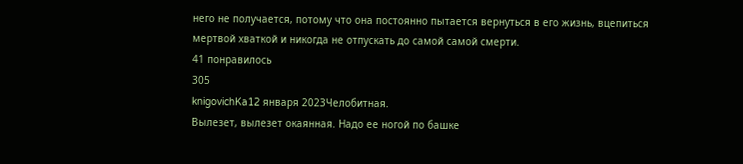него не получается, потому что она постоянно пытается вернуться в его жизнь, вцепиться мертвой хваткой и никогда не отпускать до самой самой смерти.
41 понравилось
305
knigovichKa12 января 2023Челобитная.
Вылезет, вылезет окаянная. Надо ее ногой по башке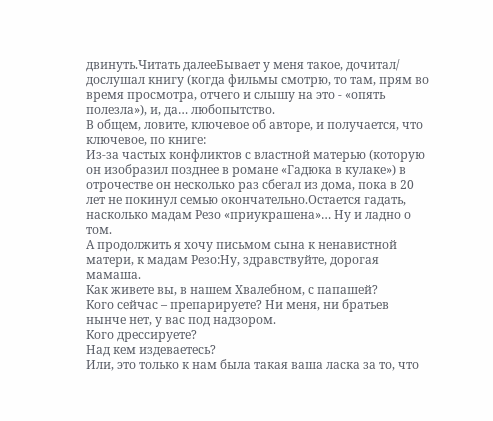двинуть.Читать далееБывает у меня такое, дочитал/ дослушал книгу (когда фильмы смотрю, то там, прям во время просмотра, отчего и слышу на это - «опять полезла»), и, да… любопытство.
В общем, ловите, ключевое об авторе, и получается, что ключевое, по книге:
Из-за частых конфликтов с властной матерью (которую он изобразил позднее в романе «Гадюка в кулаке») в отрочестве он несколько раз сбегал из дома, пока в 20 лет не покинул семью окончательно.Остается гадать, насколько мадам Резо «приукрашена»… Ну и ладно о том.
А продолжить я хочу письмом сына к ненавистной матери, к мадам Резо:Ну, здравствуйте, дорогая мамаша.
Как живете вы, в нашем Хвалебном, с папашей?
Кого сейчас – препарируете? Ни меня, ни братьев нынче нет, у вас под надзором.
Кого дрессируете?
Над кем издеваетесь?
Или, это только к нам была такая ваша ласка за то, что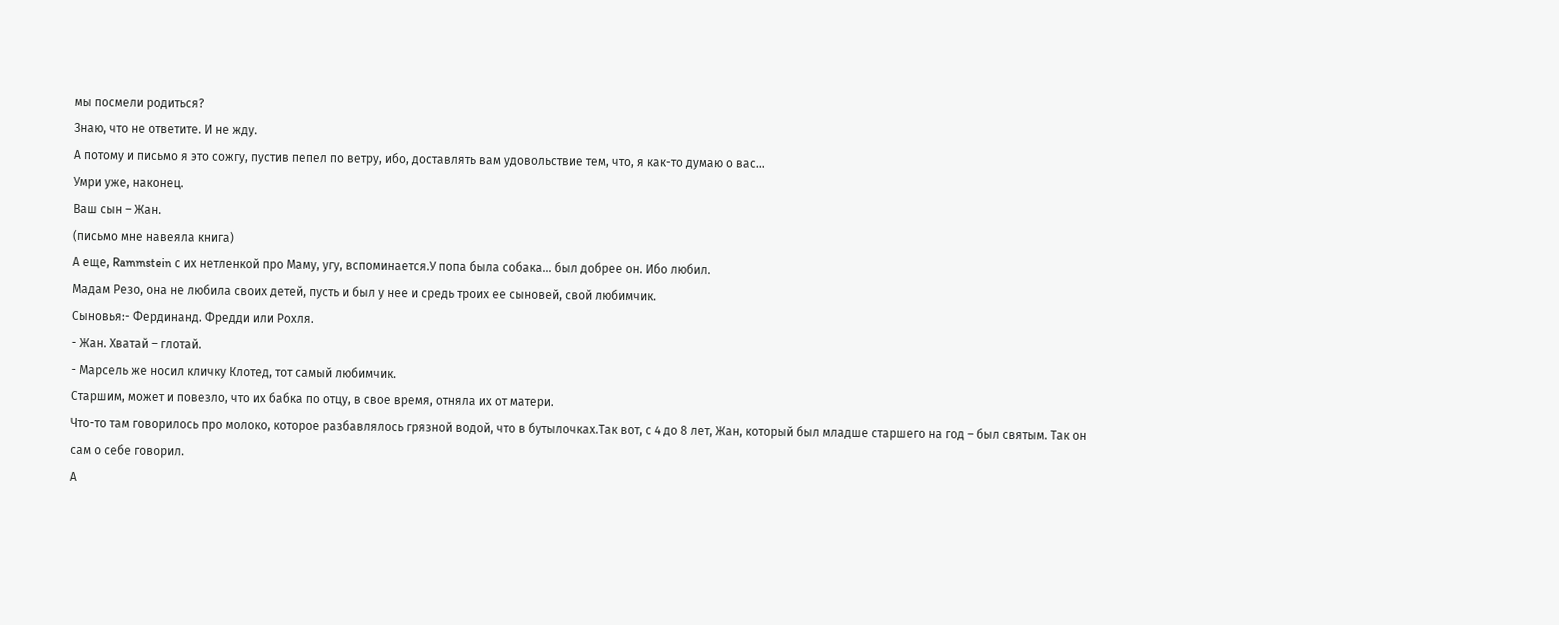мы посмели родиться?
Знаю, что не ответите. И не жду.
А потому и письмо я это сожгу, пустив пепел по ветру, ибо, доставлять вам удовольствие тем, что, я как-то думаю о вас…
Умри уже, наконец.
Ваш сын – Жан.
(письмо мне навеяла книга)
А еще, Rammstein с их нетленкой про Маму, угу, вспоминается.У попа была собака… был добрее он. Ибо любил.
Мадам Резо, она не любила своих детей, пусть и был у нее и средь троих ее сыновей, свой любимчик.
Сыновья:- Фердинанд. Фредди или Рохля.
- Жан. Хватай – глотай.
- Марсель же носил кличку Клотед, тот самый любимчик.
Старшим, может и повезло, что их бабка по отцу, в свое время, отняла их от матери.
Что-то там говорилось про молоко, которое разбавлялось грязной водой, что в бутылочках.Так вот, с 4 до 8 лет, Жан, который был младше старшего на год – был святым. Так он сам о себе говорил.
А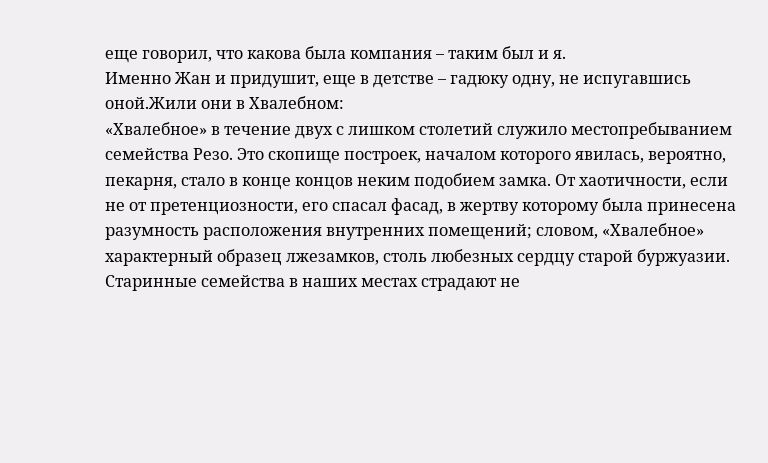еще говорил, что какова была компания – таким был и я.
Именно Жан и придушит, еще в детстве – гадюку одну, не испугавшись оной.Жили они в Хвалебном:
«Хвалебное» в течение двух с лишком столетий служило местопребыванием семейства Резо. Это скопище построек, началом которого явилась, вероятно, пекарня, стало в конце концов неким подобием замка. От хаотичности, если не от претенциозности, его спасал фасад, в жертву которому была принесена разумность расположения внутренних помещений; словом, «Хвалебное» характерный образец лжезамков, столь любезных сердцу старой буржуазии. Старинные семейства в наших местах страдают не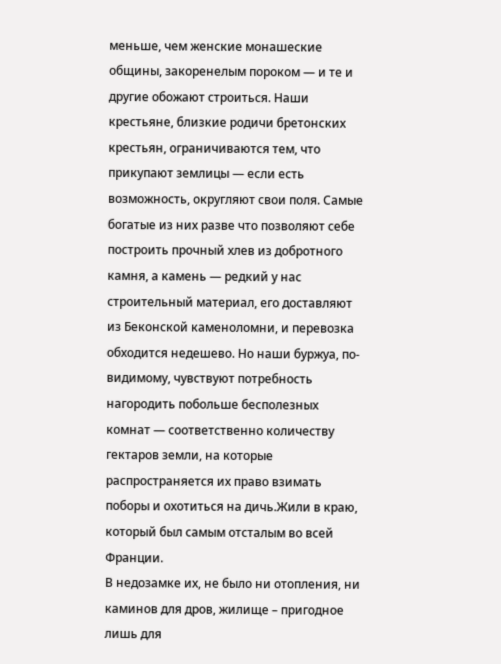меньше, чем женские монашеские общины, закоренелым пороком — и те и другие обожают строиться. Наши крестьяне, близкие родичи бретонских крестьян, ограничиваются тем, что прикупают землицы — если есть возможность, округляют свои поля. Самые богатые из них разве что позволяют себе построить прочный хлев из добротного камня, а камень — редкий у нас строительный материал, его доставляют из Беконской каменоломни, и перевозка обходится недешево. Но наши буржуа, по-видимому, чувствуют потребность нагородить побольше бесполезных комнат — соответственно количеству гектаров земли, на которые распространяется их право взимать поборы и охотиться на дичь.Жили в краю, который был самым отсталым во всей Франции.
В недозамке их, не было ни отопления, ни каминов для дров, жилище – пригодное лишь для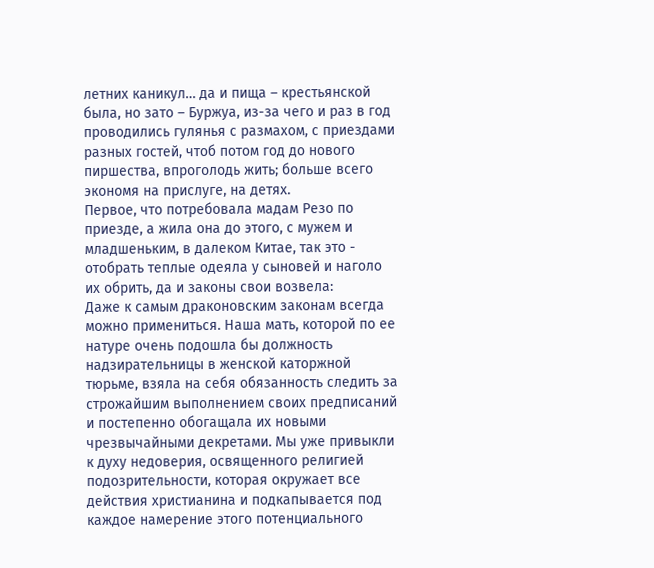летних каникул… да и пища – крестьянской была, но зато – Буржуа, из-за чего и раз в год проводились гулянья с размахом, с приездами разных гостей, чтоб потом год до нового пиршества, впроголодь жить; больше всего экономя на прислуге, на детях.
Первое, что потребовала мадам Резо по приезде, а жила она до этого, с мужем и младшеньким, в далеком Китае, так это - отобрать теплые одеяла у сыновей и наголо их обрить, да и законы свои возвела:
Даже к самым драконовским законам всегда можно примениться. Наша мать, которой по ее натуре очень подошла бы должность надзирательницы в женской каторжной тюрьме, взяла на себя обязанность следить за строжайшим выполнением своих предписаний и постепенно обогащала их новыми чрезвычайными декретами. Мы уже привыкли к духу недоверия, освященного религией подозрительности, которая окружает все действия христианина и подкапывается под каждое намерение этого потенциального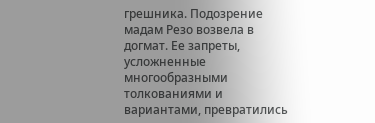грешника. Подозрение мадам Резо возвела в догмат. Ее запреты, усложненные многообразными толкованиями и вариантами, превратились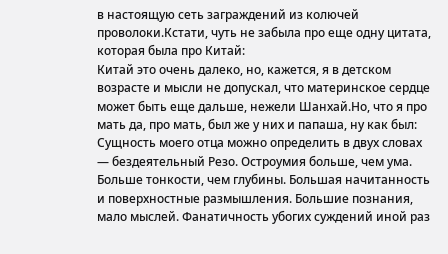в настоящую сеть заграждений из колючей проволоки.Кстати, чуть не забыла про еще одну цитата, которая была про Китай:
Китай это очень далеко, но, кажется, я в детском возрасте и мысли не допускал, что материнское сердце может быть еще дальше, нежели Шанхай.Но, что я про мать да, про мать, был же у них и папаша, ну как был:
Сущность моего отца можно определить в двух словах — бездеятельный Резо. Остроумия больше, чем ума. Больше тонкости, чем глубины. Большая начитанность и поверхностные размышления. Большие познания, мало мыслей. Фанатичность убогих суждений иной раз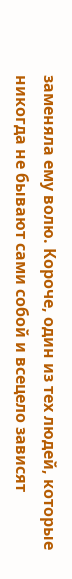заменяла ему волю. Короче, один из тех людей, которые никогда не бывают сами собой и всецело зависят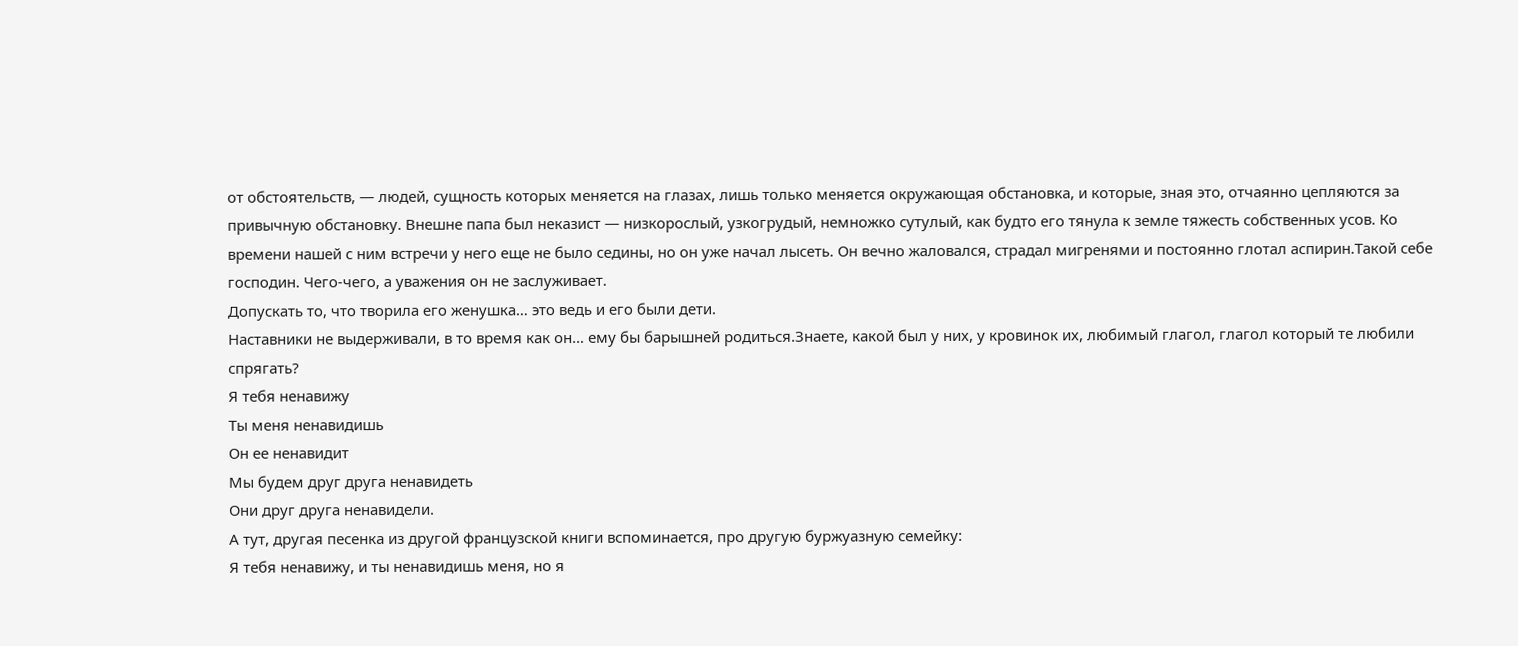от обстоятельств, — людей, сущность которых меняется на глазах, лишь только меняется окружающая обстановка, и которые, зная это, отчаянно цепляются за привычную обстановку. Внешне папа был неказист — низкорослый, узкогрудый, немножко сутулый, как будто его тянула к земле тяжесть собственных усов. Ко времени нашей с ним встречи у него еще не было седины, но он уже начал лысеть. Он вечно жаловался, страдал мигренями и постоянно глотал аспирин.Такой себе господин. Чего-чего, а уважения он не заслуживает.
Допускать то, что творила его женушка… это ведь и его были дети.
Наставники не выдерживали, в то время как он… ему бы барышней родиться.Знаете, какой был у них, у кровинок их, любимый глагол, глагол который те любили спрягать?
Я тебя ненавижу
Ты меня ненавидишь
Он ее ненавидит
Мы будем друг друга ненавидеть
Они друг друга ненавидели.
А тут, другая песенка из другой французской книги вспоминается, про другую буржуазную семейку:
Я тебя ненавижу, и ты ненавидишь меня, но я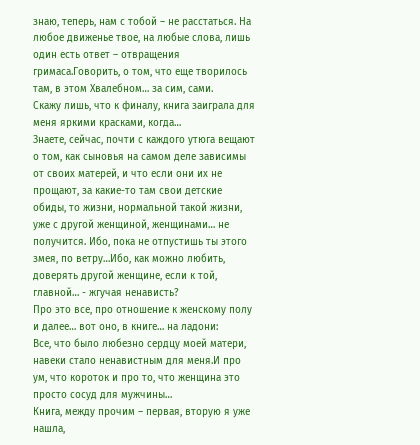знаю, теперь, нам с тобой – не расстаться. На любое движенье твое, на любые слова, лишь один есть ответ – отвращения гримаса.Говорить, о том, что еще творилось там, в этом Хвалебном… за сим, сами.
Скажу лишь, что к финалу, книга заиграла для меня яркими красками, когда…
Знаете, сейчас, почти с каждого утюга вещают о том, как сыновья на самом деле зависимы от своих матерей, и что если они их не прощают, за какие-то там свои детские обиды, то жизни, нормальной такой жизни, уже с другой женщиной, женщинами… не получится. Ибо, пока не отпустишь ты этого змея, по ветру…Ибо, как можно любить, доверять другой женщине, если к той, главной… - жгучая ненависть?
Про это все, про отношение к женскому полу и далее… вот оно, в книге… на ладони:
Все, что было любезно сердцу моей матери, навеки стало ненавистным для меня.И про ум, что короток и про то, что женщина это просто сосуд для мужчины…
Книга, между прочим – первая, вторую я уже нашла,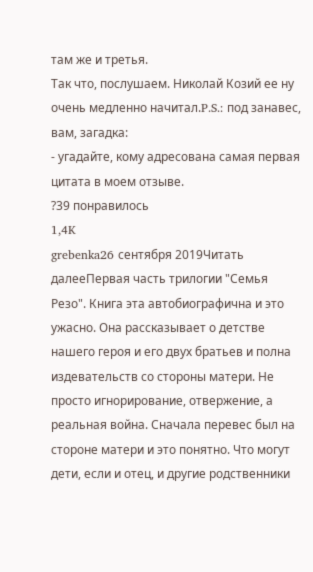там же и третья.
Так что, послушаем. Николай Козий ее ну очень медленно начитал.P.S.: под занавес, вам, загадка:
- угадайте, кому адресована самая первая цитата в моем отзыве.
?39 понравилось
1,4K
grebenka26 сентября 2019Читать далееПервая часть трилогии "Семья Резо". Книга эта автобиографична и это ужасно. Она рассказывает о детстве нашего героя и его двух братьев и полна издевательств со стороны матери. Не просто игнорирование, отвержение, а реальная война. Сначала перевес был на стороне матери и это понятно. Что могут дети, если и отец, и другие родственники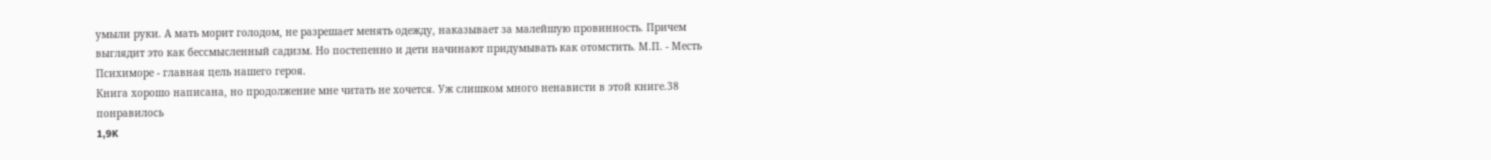умыли руки. А мать морит голодом, не разрешает менять одежду, наказывает за малейшую провинность. Причем выглядит это как бессмысленный садизм. Но постепенно и дети начинают придумывать как отомстить. М.П. - Месть Психиморе - главная цель нашего героя.
Книга хорошо написана, но продолжение мне читать не хочется. Уж слишком много ненависти в этой книге.38 понравилось
1,9K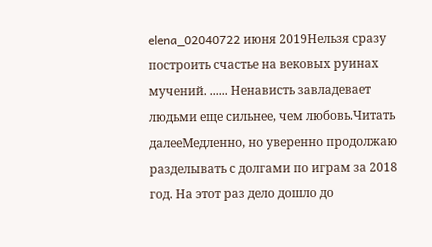elena_02040722 июня 2019Нельзя сразу построить счастье на вековых руинах мучений. ...... Ненависть завладевает людьми еще сильнее, чем любовь.Читать далееМедленно, но уверенно продолжаю разделывать с долгами по играм за 2018 год. На этот раз дело дошло до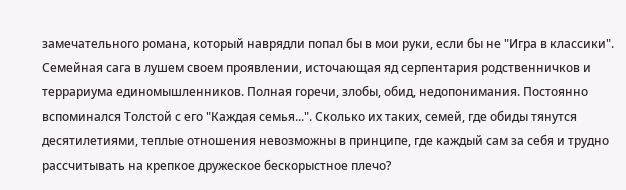замечательного романа, который наврядли попал бы в мои руки, если бы не "Игра в классики". Семейная сага в лушем своем проявлении, источающая яд серпентария родственничков и террариума единомышленников. Полная горечи, злобы, обид, недопонимания. Постоянно вспоминался Толстой с его "Каждая семья...". Сколько их таких, семей, где обиды тянутся десятилетиями, теплые отношения невозможны в принципе, где каждый сам за себя и трудно рассчитывать на крепкое дружеское бескорыстное плечо?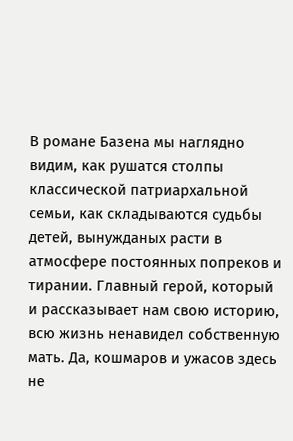В романе Базена мы наглядно видим, как рушатся столпы классической патриархальной семьи, как складываются судьбы детей, вынужданых расти в атмосфере постоянных попреков и тирании. Главный герой, который и рассказывает нам свою историю, всю жизнь ненавидел собственную мать. Да, кошмаров и ужасов здесь не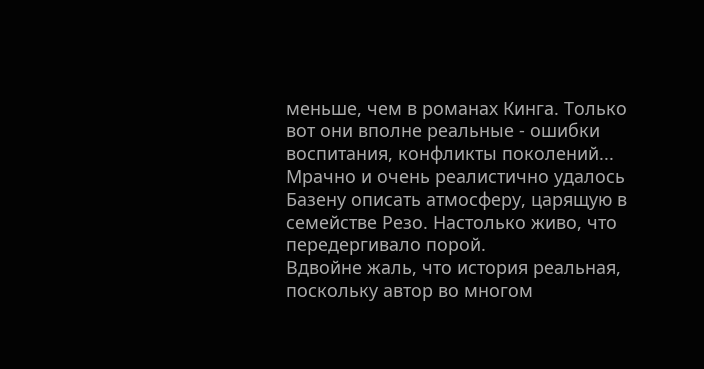меньше, чем в романах Кинга. Только вот они вполне реальные - ошибки воспитания, конфликты поколений... Мрачно и очень реалистично удалось Базену описать атмосферу, царящую в семействе Резо. Настолько живо, что передергивало порой.
Вдвойне жаль, что история реальная, поскольку автор во многом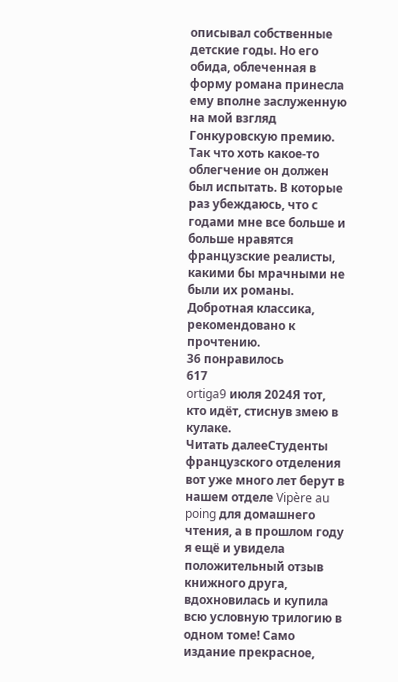описывал собственные детские годы. Но его обида, облеченная в форму романа принесла ему вполне заслуженную на мой взгляд Гонкуровскую премию. Так что хоть какое-то облегчение он должен был испытать. В которые раз убеждаюсь, что с годами мне все больше и больше нравятся французские реалисты, какими бы мрачными не были их романы. Добротная классика, рекомендовано к прочтению.
36 понравилось
617
ortiga9 июля 2024Я тот, кто идёт, стиснув змею в кулаке.
Читать далееСтуденты французского отделения вот уже много лет берут в нашем отделе Vipère au poing для домашнего чтения, а в прошлом году я ещё и увидела положительный отзыв книжного друга, вдохновилась и купила всю условную трилогию в одном томе! Само издание прекрасное,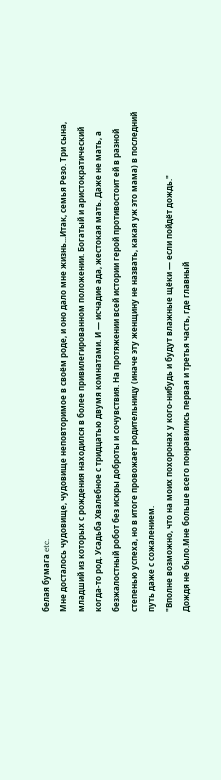белая бумага etc.
Мне досталось чудовище, чудовище неповторимое в своём роде, и оно дало мне жизнь...Итак, семья Резо. Три сына, младший из которых с рождения находился в более привилегированном положении. Богатый и аристократический когда-то род. Усадьба Хвалебное с тридцатью двумя комнатами. И — исчадие ада, жестокая мать. Даже не мать, а безжалостный робот без искры доброты и сочувствия. На протяжении всей истории герой противостоит ей в разной степенью успеха, но в итоге провожает родительницу (иначе эту женщину не назвать, какая уж это мама) в последний путь даже с сожалением.
"Вполне возможно, что на моих похоронах у кого-нибудь и будут влажные щёки — если пойдёт дождь."
Дождя не было.Мне больше всего понравились первая и третья часть, где главный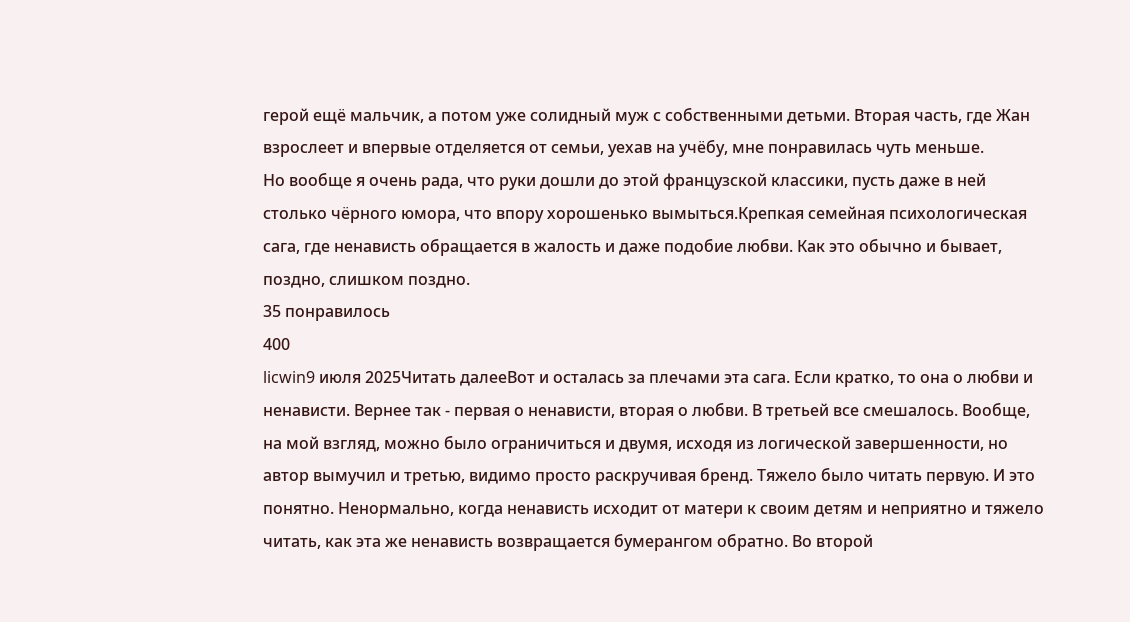герой ещё мальчик, а потом уже солидный муж с собственными детьми. Вторая часть, где Жан взрослеет и впервые отделяется от семьи, уехав на учёбу, мне понравилась чуть меньше.
Но вообще я очень рада, что руки дошли до этой французской классики, пусть даже в ней столько чёрного юмора, что впору хорошенько вымыться.Крепкая семейная психологическая сага, где ненависть обращается в жалость и даже подобие любви. Как это обычно и бывает, поздно, слишком поздно.
35 понравилось
400
licwin9 июля 2025Читать далееВот и осталась за плечами эта сага. Если кратко, то она о любви и ненависти. Вернее так - первая о ненависти, вторая о любви. В третьей все смешалось. Вообще, на мой взгляд, можно было ограничиться и двумя, исходя из логической завершенности, но автор вымучил и третью, видимо просто раскручивая бренд. Тяжело было читать первую. И это понятно. Ненормально, когда ненависть исходит от матери к своим детям и неприятно и тяжело читать, как эта же ненависть возвращается бумерангом обратно. Во второй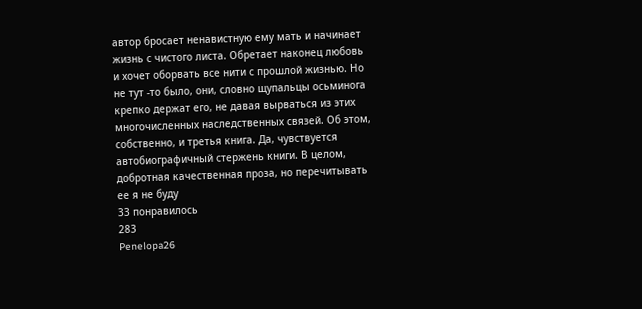автор бросает ненавистную ему мать и начинает жизнь с чистого листа. Обретает наконец любовь и хочет оборвать все нити с прошлой жизнью. Но не тут -то было, они, словно щупальцы осьминога крепко держат его, не давая вырваться из этих многочисленных наследственных связей. Об этом, собственно, и третья книга. Да, чувствуется автобиографичный стержень книги. В целом, добротная качественная проза, но перечитывать ее я не буду
33 понравилось
283
Penelopa26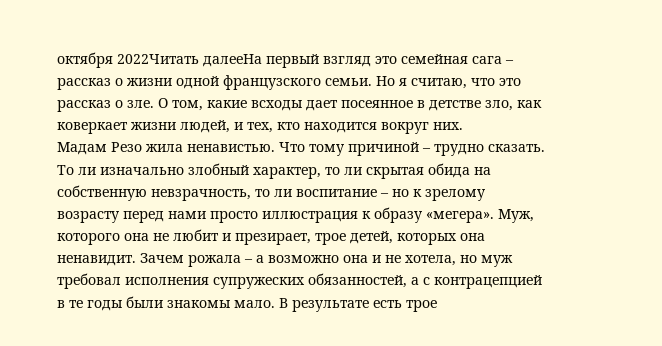октября 2022Читать далееНа первый взгляд это семейная сага – рассказ о жизни одной французского семьи. Но я считаю, что это рассказ о зле. О том, какие всходы дает посеянное в детстве зло, как коверкает жизни людей, и тех, кто находится вокруг них.
Мадам Резо жила ненавистью. Что тому причиной – трудно сказать. То ли изначально злобный характер, то ли скрытая обида на собственную невзрачность, то ли воспитание – но к зрелому возрасту перед нами просто иллюстрация к образу «мегера». Муж, которого она не любит и презирает, трое детей, которых она ненавидит. Зачем рожала – а возможно она и не хотела, но муж требовал исполнения супружеских обязанностей, а с контрацепцией в те годы были знакомы мало. В результате есть трое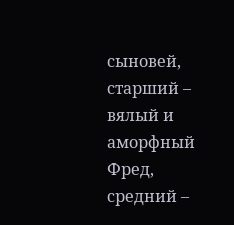сыновей, старший – вялый и аморфный Фред, средний –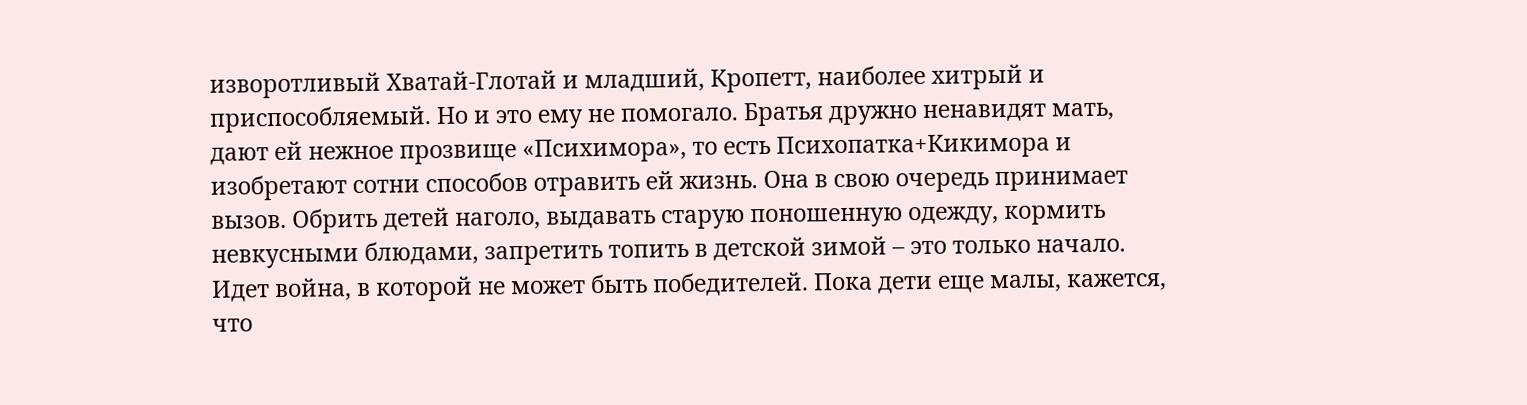изворотливый Хватай-Глотай и младший, Кропетт, наиболее хитрый и приспособляемый. Но и это ему не помогало. Братья дружно ненавидят мать, дают ей нежное прозвище «Психимора», то есть Психопатка+Кикимора и изобретают сотни способов отравить ей жизнь. Она в свою очередь принимает вызов. Обрить детей наголо, выдавать старую поношенную одежду, кормить невкусными блюдами, запретить топить в детской зимой – это только начало. Идет война, в которой не может быть победителей. Пока дети еще малы, кажется, что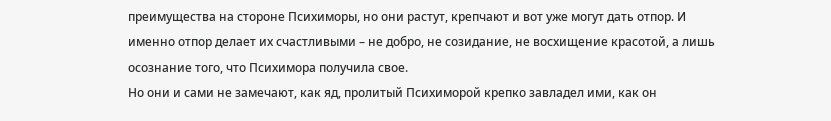преимущества на стороне Психиморы, но они растут, крепчают и вот уже могут дать отпор. И именно отпор делает их счастливыми – не добро, не созидание, не восхищение красотой, а лишь осознание того, что Психимора получила свое.
Но они и сами не замечают, как яд, пролитый Психиморой крепко завладел ими, как он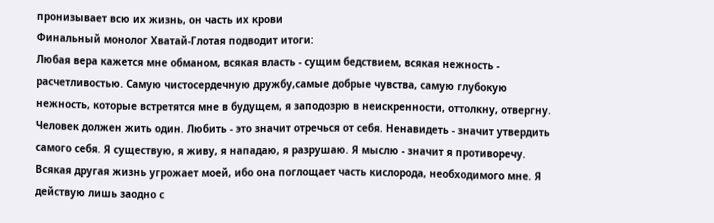пронизывает всю их жизнь, он часть их крови
Финальный монолог Хватай-Глотая подводит итоги:
Любая вера кажется мне обманом, всякая власть - сущим бедствием, всякая нежность - расчетливостью. Самую чистосердечную дружбу,самые добрые чувства, самую глубокую нежность, которые встретятся мне в будущем, я заподозрю в неискренности, оттолкну, отвергну. Человек должен жить один. Любить - это значит отречься от себя. Ненавидеть - значит утвердить самого себя. Я существую, я живу, я нападаю, я разрушаю. Я мыслю - значит я противоречу. Всякая другая жизнь угрожает моей, ибо она поглощает часть кислорода, необходимого мне. Я действую лишь заодно с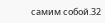самим собой.32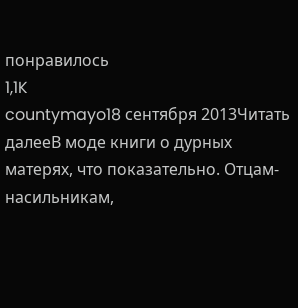понравилось
1,1K
countymayo18 сентября 2013Читать далееВ моде книги о дурных матерях, что показательно. Отцам-насильникам,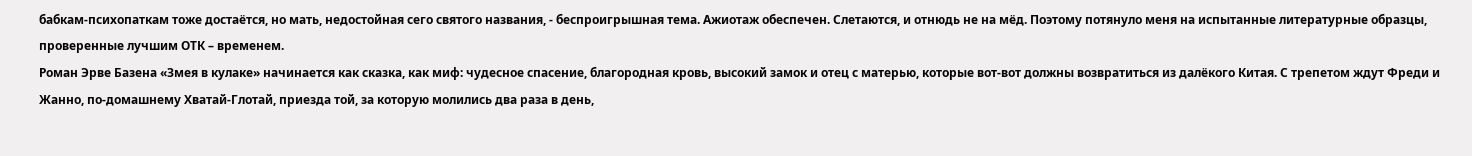бабкам-психопаткам тоже достаётся, но мать, недостойная сего святого названия, - беспроигрышная тема. Ажиотаж обеспечен. Слетаются, и отнюдь не на мёд. Поэтому потянуло меня на испытанные литературные образцы, проверенные лучшим ОТК – временем.
Роман Эрве Базена «Змея в кулаке» начинается как сказка, как миф: чудесное спасение, благородная кровь, высокий замок и отец с матерью, которые вот-вот должны возвратиться из далёкого Китая. С трепетом ждут Фреди и Жанно, по-домашнему Хватай-Глотай, приезда той, за которую молились два раза в день,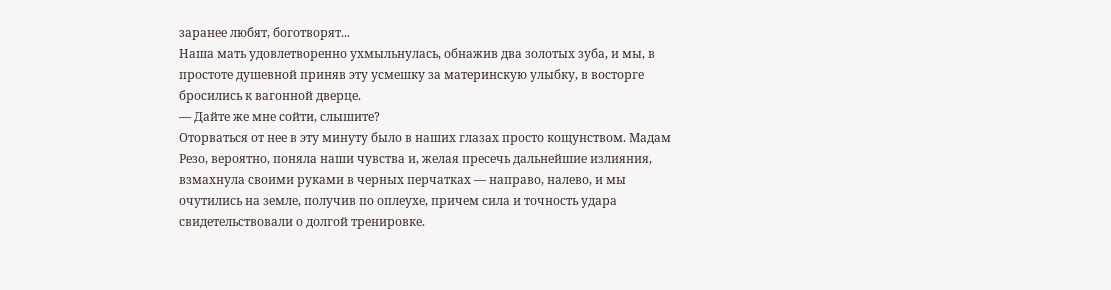заранее любят, боготворят...
Наша мать удовлетворенно ухмыльнулась, обнажив два золотых зуба, и мы, в простоте душевной приняв эту усмешку за материнскую улыбку, в восторге бросились к вагонной дверце.
— Дайте же мне сойти, слышите?
Оторваться от нее в эту минуту было в наших глазах просто кощунством. Мадам Резо, вероятно, поняла наши чувства и, желая пресечь дальнейшие излияния, взмахнула своими руками в черных перчатках — направо, налево, и мы очутились на земле, получив по оплеухе, причем сила и точность удара свидетельствовали о долгой тренировке.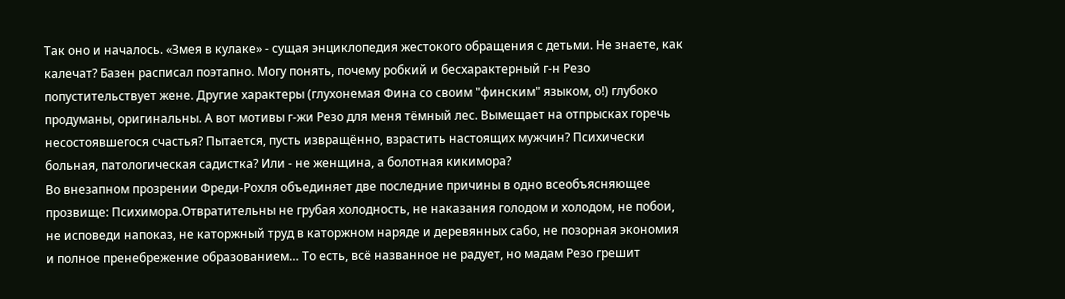Так оно и началось. «Змея в кулаке» - сущая энциклопедия жестокого обращения с детьми. Не знаете, как калечат? Базен расписал поэтапно. Могу понять, почему робкий и бесхарактерный г-н Резо попустительствует жене. Другие характеры (глухонемая Фина со своим "финским" языком, о!) глубоко продуманы, оригинальны. А вот мотивы г-жи Резо для меня тёмный лес. Вымещает на отпрысках горечь несостоявшегося счастья? Пытается, пусть извращённо, взрастить настоящих мужчин? Психически больная, патологическая садистка? Или - не женщина, а болотная кикимора?
Во внезапном прозрении Фреди-Рохля объединяет две последние причины в одно всеобъясняющее прозвище: Психимора.Отвратительны не грубая холодность, не наказания голодом и холодом, не побои, не исповеди напоказ, не каторжный труд в каторжном наряде и деревянных сабо, не позорная экономия и полное пренебрежение образованием… То есть, всё названное не радует, но мадам Резо грешит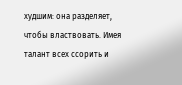худшим: она разделяет, чтобы властвовать. Имея талант всех ссорить и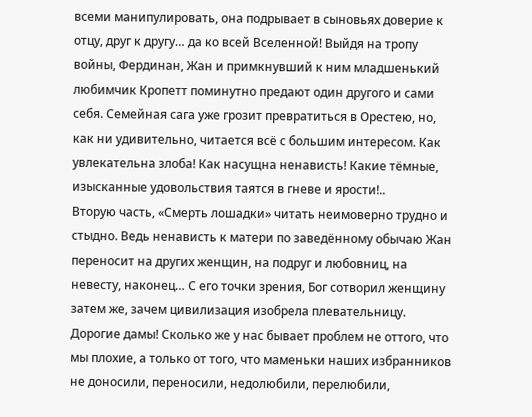всеми манипулировать, она подрывает в сыновьях доверие к отцу, друг к другу… да ко всей Вселенной! Выйдя на тропу войны, Фердинан, Жан и примкнувший к ним младшенький любимчик Кропетт поминутно предают один другого и сами себя. Семейная сага уже грозит превратиться в Орестею, но, как ни удивительно, читается всё с большим интересом. Как увлекательна злоба! Как насущна ненависть! Какие тёмные, изысканные удовольствия таятся в гневе и ярости!..
Вторую часть, «Смерть лошадки» читать неимоверно трудно и стыдно. Ведь ненависть к матери по заведённому обычаю Жан переносит на других женщин, на подруг и любовниц, на невесту, наконец… С его точки зрения, Бог сотворил женщину затем же, зачем цивилизация изобрела плевательницу. Дорогие дамы! Сколько же у нас бывает проблем не оттого, что мы плохие, а только от того, что маменьки наших избранников не доносили, переносили, недолюбили, перелюбили,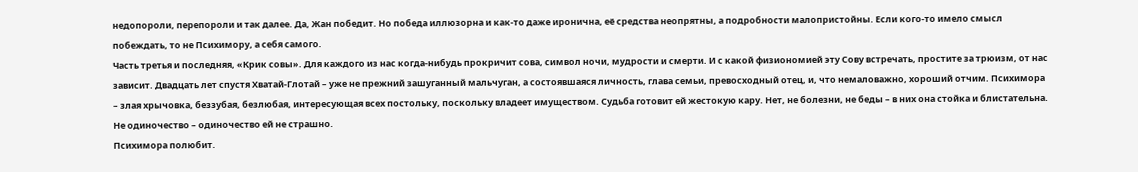недопороли, перепороли и так далее. Да, Жан победит. Но победа иллюзорна и как-то даже иронична, её средства неопрятны, а подробности малопристойны. Если кого-то имело смысл побеждать, то не Психимору, а себя самого.
Часть третья и последняя, «Крик совы». Для каждого из нас когда-нибудь прокричит сова, символ ночи, мудрости и смерти. И с какой физиономией эту Сову встречать, простите за трюизм, от нас зависит. Двадцать лет спустя Хватай-Глотай – уже не прежний зашуганный мальчуган, а состоявшаяся личность, глава семьи, превосходный отец, и, что немаловажно, хороший отчим. Психимора – злая хрычовка, беззубая, безлюбая, интересующая всех постольку, поскольку владеет имуществом. Судьба готовит ей жестокую кару. Нет, не болезни, не беды – в них она стойка и блистательна. Не одиночество – одиночество ей не страшно.
Психимора полюбит.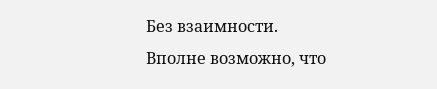Без взаимности.
Вполне возможно, что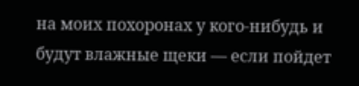на моих похоронах у кого-нибудь и будут влажные щеки — если пойдет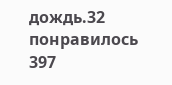дождь.32 понравилось
397